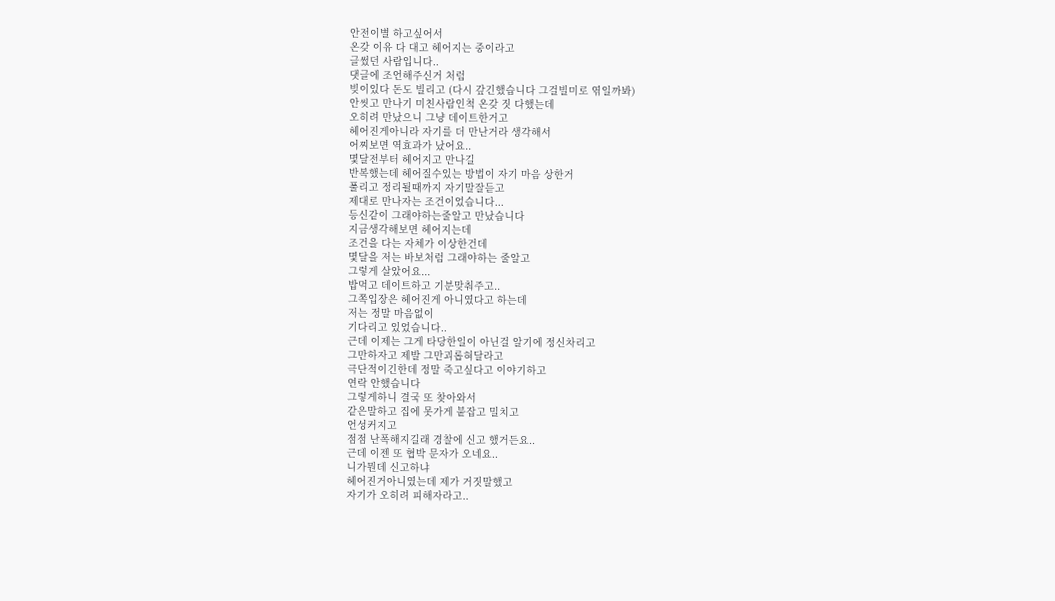안전이별 하고싶어서
온갖 이유 다 대고 헤어지는 중이라고
글썼던 사람입니다..
댓글에 조언해주신거 처럼
빚이있다 돈도 빌리고 (다시 갚긴했습니다 그걸빌미로 엮일까봐)
안씻고 만나기 미친사람인척 온갖 짓 다했는데
오히려 만났으니 그냥 데이트한거고
헤어진게아니라 자기를 더 만난거라 생각해서
어찌보면 역효과가 났어요..
몇달전부터 헤어지고 만나길
반복했는데 헤어질수있는 방법이 자기 마음 상한거
풀리고 정리될때까지 자기말잘듣고
제대로 만나자는 조건이었습니다...
등신같이 그래야하는줄알고 만났습니다
지금생각해보면 헤어지는데
조건을 다는 자체가 이상한건데
몇달을 저는 바보처럼 그래야하는 줄알고
그렇게 살았어요...
밥먹고 데이트하고 기분맞춰주고..
그쪽입장은 헤어진게 아니였다고 하는데
저는 정말 마음없이
기다리고 있었습니다..
근데 이제는 그게 타당한일이 아닌걸 알기에 정신차리고
그만하자고 제발 그만괴롭혀달라고
극단적이긴한데 정말 죽고싶다고 이야기하고
연락 안했습니다
그렇게하니 결국 또 찾아와서
같은말하고 집에 못가게 붙잡고 밀치고
언성커지고
점점 난폭해지길래 경찰에 신고 했거든요..
근데 이젠 또 협박 문자가 오네요..
니가뭔데 신고하냐
헤어진거아니였는데 제가 거짓말했고
자기가 오히려 피해자라고..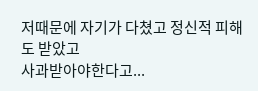저때문에 자기가 다쳤고 정신적 피해도 받았고
사과받아야한다고...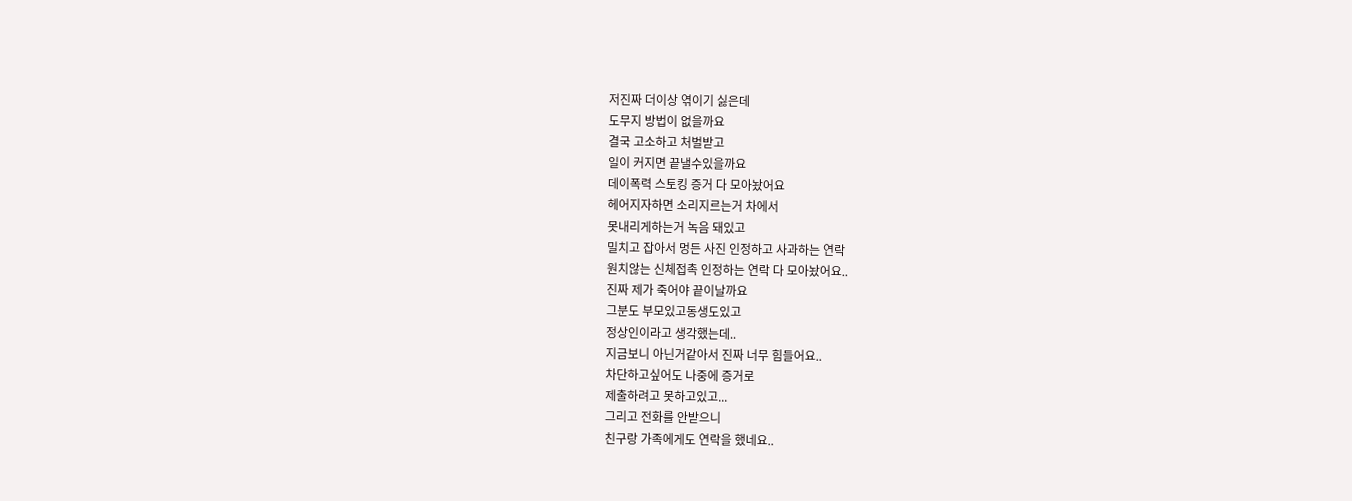저진짜 더이상 엮이기 싫은데
도무지 방법이 없을까요
결국 고소하고 처벌받고
일이 커지면 끝낼수있을까요
데이폭력 스토킹 증거 다 모아놨어요
헤어지자하면 소리지르는거 차에서
못내리게하는거 녹음 돼있고
밀치고 잡아서 멍든 사진 인정하고 사과하는 연락
원치않는 신체접촉 인정하는 연락 다 모아놨어요..
진짜 제가 죽어야 끝이날까요
그분도 부모있고동생도있고
정상인이라고 생각했는데..
지금보니 아닌거같아서 진짜 너무 힘들어요..
차단하고싶어도 나중에 증거로
제출하려고 못하고있고...
그리고 전화를 안받으니
친구랑 가족에게도 연락을 했네요..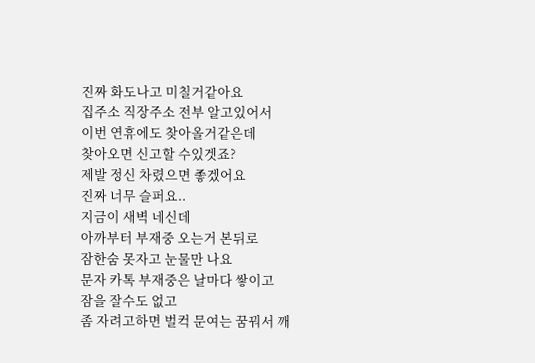진짜 화도나고 미칠거같아요
집주소 직장주소 전부 알고있어서
이번 연휴에도 찾아올거같은데
찾아오면 신고할 수있겟죠?
제발 정신 차렸으면 좋겠어요
진짜 너무 슬퍼요..
지금이 새벽 네신데
아까부터 부재중 오는거 본뒤로
잠한숨 못자고 눈물만 나요
문자 카톡 부재중은 날마다 쌓이고
잠을 잘수도 없고
좀 자려고하면 벌컥 문여는 꿈꿔서 깨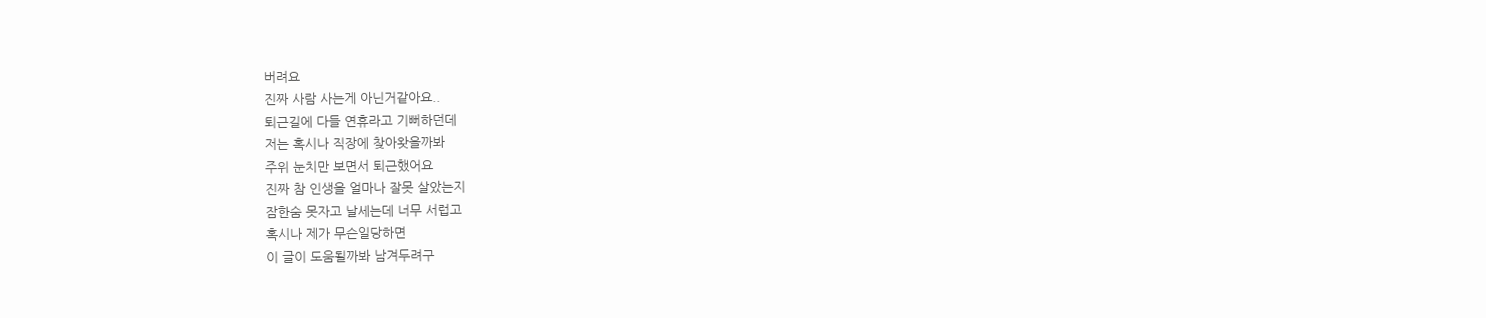버려요
진짜 사람 사는게 아닌거같아요..
퇴근길에 다들 연휴라고 기뻐하던데
저는 혹시나 직장에 찾아왓을까봐
주위 눈치만 보면서 퇴근했어요
진짜 참 인생을 얼마나 잘못 살았는지
잠한숨 못자고 날세는데 너무 서럽고
혹시나 제가 무슨일당하면
이 글이 도움될까봐 남겨두려구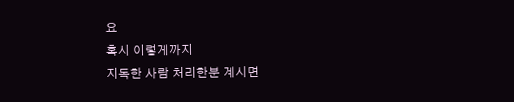요
혹시 이렇게까지
지독한 사람 처리한분 계시면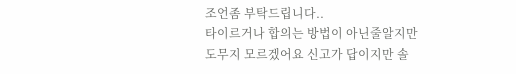조언좀 부탁드립니다..
타이르거나 합의는 방법이 아닌줄알지만
도무지 모르겠어요 신고가 답이지만 솔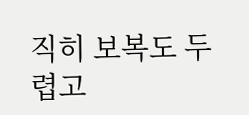직히 보복도 두렵고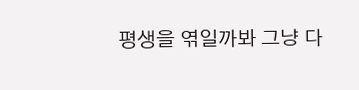평생을 엮일까봐 그냥 다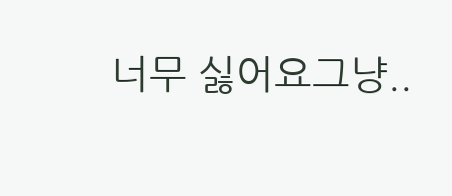너무 싫어요그냥..